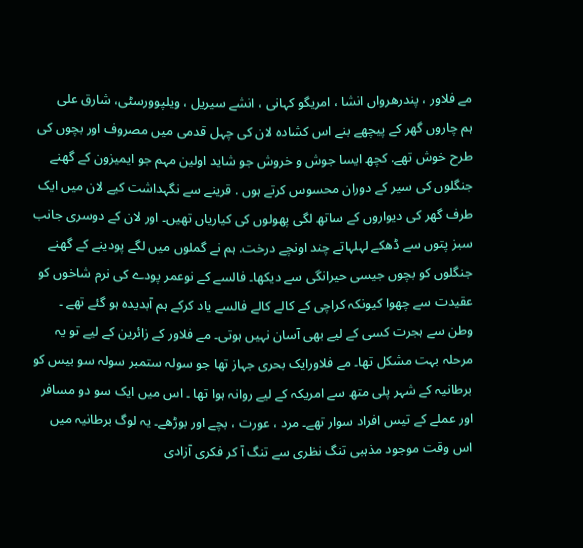مے فلاور ، پندرھرواں انشا ، امریگو کہانی ، انشے سیریل ، ویلپوورسٹی، شارق علی
ہم چاروں گھر کے پیچھے بنے اس کشادہ لان کی چہل قدمی میں مصروف اور بچوں کی طرح خوش تھے. کچھ ایسا جوش و خروش جو شاید اولین مہم جو ایمیزون کے گھنے جنگلوں کی سیر کے دوران محسوس کرتے ہوں . قرینے سے نگہداشت کیے لان میں ایک طرف گھر کی دیواروں کے ساتھ لگی پھولوں کی کیاریاں تھیں۔ اور لان کے دوسری جانب سبز پتوں سے ڈھکے لہلہاتے چند اونچے درخت. ہم نے گملوں میں لگے پودینے کے گھنے جنگلوں کو بچوں جیسی حیرانگی سے دیکھا۔ فالسے کے نوعمر پودے کی نرم شاخوں کو عقیدت سے چھوا کیونکہ کراچی کے کالے کالے فالسے یاد کرکے ہم آبدیدہ ہو گئے تھے ۔ وطن سے ہجرت کسی کے لیے بھی آسان نہیں ہوتی۔ مے فلاور کے زائرین کے لیے تو یہ مرحلہ بہت مشکل تھا۔ مے فلاورایک بحری جہاز تھا جو سولہ ستمبر سولہ سو بیس کو برطانیہ کے شہر پلی متھ سے امریکہ کے لیے روانہ ہوا تھا ۔ اس میں ایک سو دو مسافر اور عملے کے تیس افراد سوار تھے۔ مرد ، عورت ، بچے اور بوڑھے۔ یہ لوگ برطانیہ میں اس وقت موجود مذہبی تنگ نظری سے تنگ آ کر فکری آزادی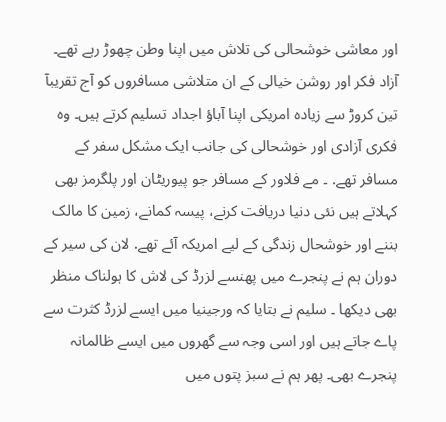اور معاشی خوشحالی کی تلاش میں اپنا وطن چھوڑ رہے تھے۔ آزاد فکر اور روشن خیالی کے ان متلاشی مسافروں کو آج تقریبآ تین کروڑ سے زیادہ امریکی اپنا آباؤ اجداد تسلیم کرتے ہیں۔ وہ فکری آزادی اور خوشحالی کی جانب ایک مشکل سفر کے مسافر تھے. ۔ مے فلاور کے مسافر جو پیوریٹان اور پلگرمز بھی کہلاتے ہیں نئی دنیا دریافت کرنے، پیسہ کمانے، زمین کا مالک بننے اور خوشحال زندگی کے لیے امریکہ آئے تھے. لان کی سیر کے دوران ہم نے پنجرے میں پھنسے لزرڈ کی لاش کا ہولناک منظر بھی دیکھا ۔ سلیم نے بتایا کہ ورجینیا میں ایسے لزرڈ کثرت سے پاے جاتے ہیں اور اسی وجہ سے گھروں میں ایسے ظالمانہ پنجرے بھی۔ پھر ہم نے سبز پتوں میں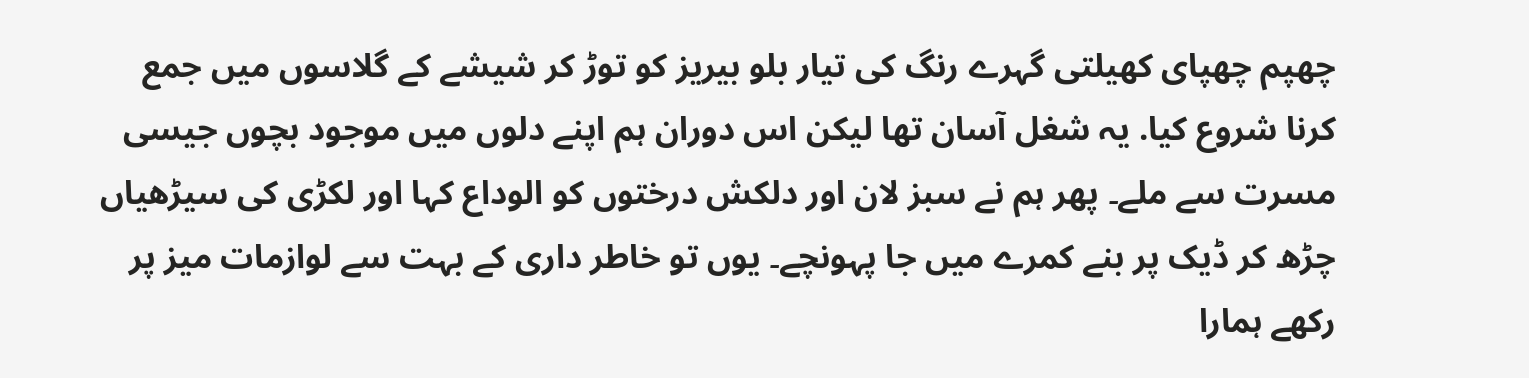چھپم چھپای کھیلتی گہرے رنگ کی تیار بلو بیریز کو توڑ کر شیشے کے گلاسوں میں جمع کرنا شروع کیا. یہ شغل آسان تھا لیکن اس دوران ہم اپنے دلوں میں موجود بچوں جیسی مسرت سے ملے۔ پھر ہم نے سبز لان اور دلکش درختوں کو الوداع کہا اور لکڑی کی سیڑھیاں چڑھ کر ڈیک پر بنے کمرے میں جا پہونچے۔ یوں تو خاطر داری کے بہت سے لوازمات میز پر رکھے ہمارا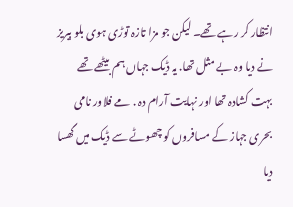انتظار کر رہے تھے۔ لیکن جو مزا تازہ توڑی ہوی بلو بیریز نے دیا وہ بے مثل تھا. یہ ڈیک جہاں ہم بیٹھے تھے بہت کشادہ تھا اور نہایت آرام دہ . مے فلاور نامی بحری جہاز کے مسافروں کو چھوٹے سے ڈیک میں گھسا دیا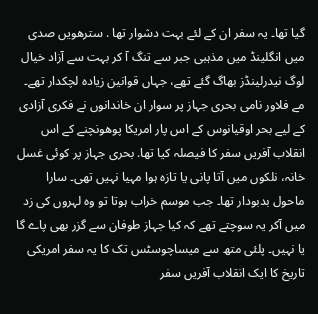گیا تھا۔ یہ سفر ان کے لئے بہت دشوار تھا . سترھویں صدی میں انگلینڈ میں مذہبی جبر سے تنگ آ کر بہت سے آزاد خیال لوگ نیدرلینڈز بھاگ گئے تھے، جہاں قوانین زیادہ لچکدار تھے۔ مے فلاور نامی بحری جہاز پر سوار ان خاندانوں نے فکری آزادی کے لیے بحر اوقیانوس کے اس پار امریکا پوھونچنے کے اس انقلاب آفریں سفر کا فیصلہ کیا تھا. بحری جہاز پر کوئی غسل خانہ، نلکوں میں آتا پانی یا تازہ ہوا مہیا نہیں تھی۔ سارا ماحول بدبودار تھا۔ جب موسم خراب ہوتا تو وہ لہروں کی زد میں آکر یہ سوچتے تھے کہ کیا جہاز طوفان سے گزر بھی پاے گا یا نہیں۔ پلئی متھ سے میساچوسٹس تک کا یہ سفر امریکی تاریخ کا ایک انقلاب آفریں سفر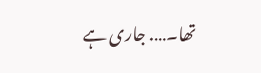تھا۔…. جاری ہے